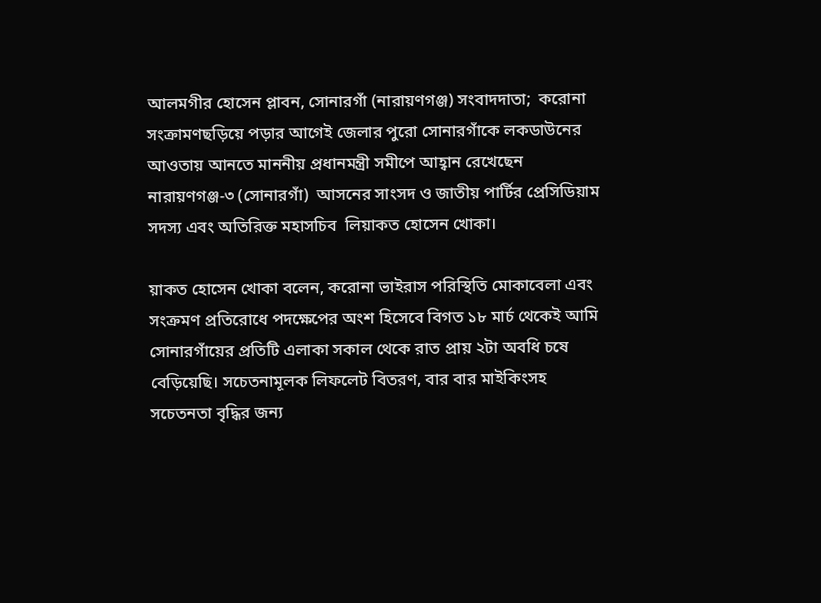আলমগীর হোসেন প্লাবন, সোনারগাঁ (নারায়ণগঞ্জ) সংবাদদাতা;  করোনা সংক্রামণছড়িয়ে পড়ার আগেই জেলার পুরো সোনারগাঁকে লকডাউনের আওতায় আনতে মাননীয় প্রধানমন্ত্রী সমীপে আহ্বান রেখেছেন নারায়ণগঞ্জ-৩ (সোনারগাঁ)  আসনের সাংসদ ও জাতীয় পার্টির প্রেসিডিয়াম সদস্য এবং অতিরিক্ত মহাসচিব  লিয়াকত হোসেন খোকা।

য়াকত হোসেন খোকা বলেন, করোনা ভাইরাস পরিস্থিতি মোকাবেলা এবং সংক্রমণ প্রতিরোধে পদক্ষেপের অংশ হিসেবে বিগত ১৮ মার্চ থেকেই আমি সোনারগাঁয়ের প্রতিটি এলাকা সকাল থেকে রাত প্রায় ২টা অবধি চষে বেড়িয়েছি। সচেতনামূলক লিফলেট বিতরণ, বার বার মাইকিংসহ সচেতনতা বৃদ্ধির জন্য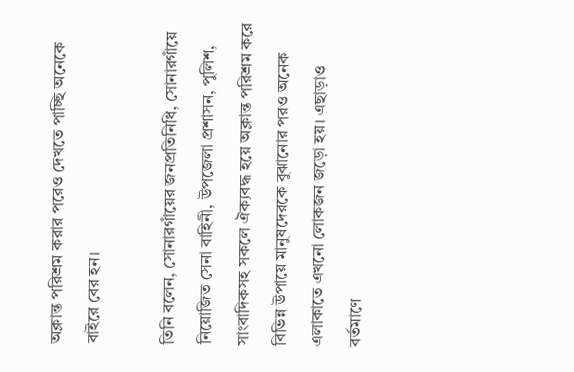অক্লান্ত পরিশ্রম করার পরেও দেখতে পাচ্ছি অনেকে বাইরে বের হন।

তিনি বলেন, সোনারগাঁয়ের জনপ্রতিনিধি, সোনারগাঁয়ে নিয়োজিত সেনা বাহিনী, উপজেলা প্রশাসন, পুলিশ, সাংবাদিকসহ সকলে ঐক্যবদ্ধ হয়ে অক্লান্ত পরিশ্রম করে বিভিন্ন উপায়ে মানুষদেরকে বুঝানোর পরও অনেক এলাকাতে এখনো লোকজন জড়ো হয়। এছাড়াও বর্তমাণে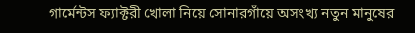গার্মেন্টস ফ্যাক্টরী খোলা নিয়ে সোনারগাঁয়ে অসংখ্য নতুন মানুষের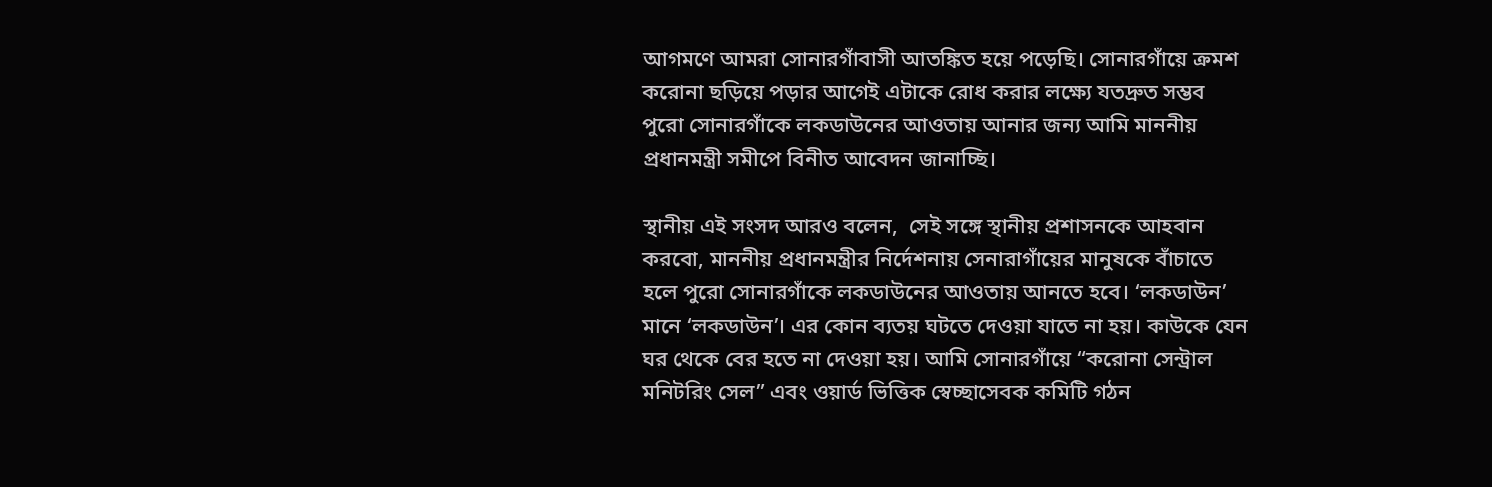আগমণে আমরা সোনারগাঁবাসী আতঙ্কিত হয়ে পড়েছি। সোনারগাঁয়ে ক্রমশ করোনা ছড়িয়ে পড়ার আগেই এটাকে রোধ করার লক্ষ্যে যতদ্রুত সম্ভব পুরো সোনারগাঁকে লকডাউনের আওতায় আনার জন্য আমি মাননীয় প্রধানমন্ত্রী সমীপে বিনীত আবেদন জানাচ্ছি।

স্থানীয় এই সংসদ আরও বলেন,  সেই সঙ্গে স্থানীয় প্রশাসনকে আহবান করবো, মাননীয় প্রধানমন্ত্রীর নির্দেশনায় সেনারাগাঁয়ের মানুষকে বাঁচাতে হলে পুরো সোনারগাঁকে লকডাউনের আওতায় আনতে হবে। ‘লকডাউন’ মানে ‘লকডাউন’। এর কোন ব্যতয় ঘটতে দেওয়া যাতে না হয়। কাউকে যেন ঘর থেকে বের হতে না দেওয়া হয়। আমি সোনারগাঁয়ে “করোনা সেন্ট্রাল মনিটরিং সেল” এবং ওয়ার্ড ভিত্তিক স্বেচ্ছাসেবক কমিটি গঠন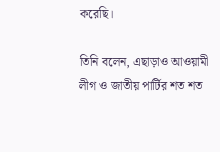করেছি।

তিনি বলেন, এছাড়াও আওয়ামী লীগ ও জাতীয় পার্টির শত শত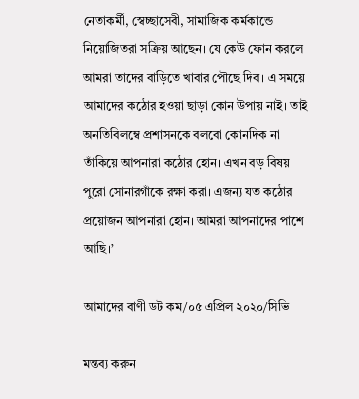নেতাকর্মী, স্বেচ্ছাসেবী, সামাজিক কর্মকান্ডে নিয়োজিতরা সক্রিয় আছেন। যে কেউ ফোন করলে আমরা তাদের বাড়িতে খাবার পৌছে দিব। এ সময়ে আমাদের কঠোর হওয়া ছাড়া কোন উপায় নাই। তাই অনতিবিলম্বে প্রশাসনকে বলবো কোনদিক না তাঁকিয়ে আপনারা কঠোর হোন। এখন বড় বিষয় পুরো সোনারগাঁকে রক্ষা করা। এজন্য যত কঠোর প্রয়োজন আপনারা হোন। আমরা আপনাদের পাশে আছি।’

আমাদের বাণী ডট কম/০৫ এপ্রিল ২০২০/সিভি

মন্তব্য করুন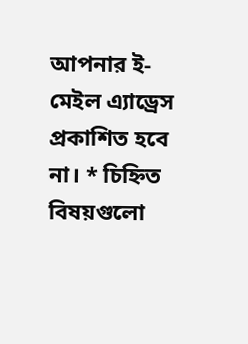আপনার ই-মেইল এ্যাড্রেস প্রকাশিত হবে না। * চিহ্নিত বিষয়গুলো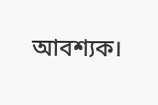আবশ্যক।